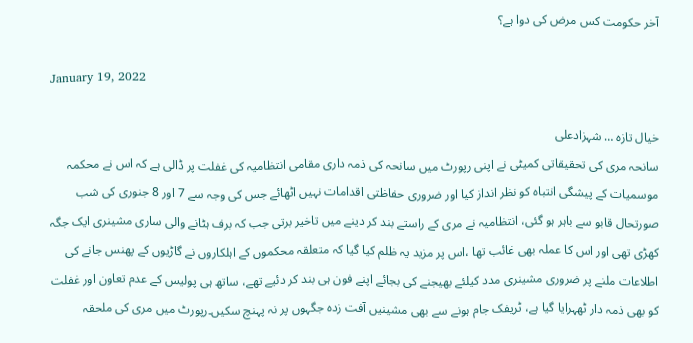آخر حکومت کس مرض کی دوا ہے؟

January 19, 2022

خیال تازہ … شہزادعلی
سانحہ مری کی تحقیقاتی کمیٹی نے اپنی رپورٹ میں سانحہ کی ذمہ داری مقامی انتظامیہ کی غفلت پر ڈالی ہے کہ اس نے محکمہ موسمیات کے پیشگی انتباہ کو نظر انداز کیا اور ضروری حفاظتی اقدامات نہیں اٹھائے جس کی وجہ سے 7 اور 8 جنوری کی شب صورتحال قابو سے باہر ہو گئی، انتظامیہ نے مری کے راستے بند کر دینے میں تاخیر برتی جب کہ برف ہٹانے والی ساری مشینری ایک جگہ کھڑی تھی اور اس کا عملہ بھی غائب تھا ،اس پر مزید یہ ظلم کیا گیا کہ متعلقہ محکموں کے اہلکاروں نے گاڑیوں کے پھنس جانے کی اطلاعات ملنے پر ضروری مشینری مدد کیلئے بھیجنے کی بجائے اپنے فون ہی بند کر دئیے تھے، ساتھ ہی پولیس کے عدم تعاون اور غفلت کو بھی ذمہ دار ٹھہرایا گیا ہے، ٹریفک جام ہونے سے بھی مشینیں آفت زدہ جگہوں پر نہ پہنچ سکیں۔رپورٹ میں مری کی ملحقہ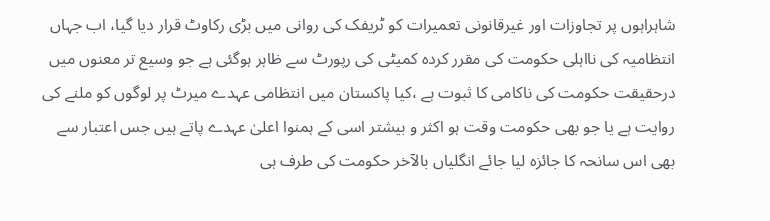شاہراہوں پر تجاوزات اور غیرقانونی تعمیرات کو ٹریفک کی روانی میں بڑی رکاوٹ قرار دیا گیا، اب جہاں انتظامیہ کی نااہلی حکومت کی مقرر کردہ کمیٹی کی رپورٹ سے ظاہر ہوگئی ہے جو وسیع تر معنوں میں درحقیقت حکومت کی ناکامی کا ثبوت ہے ،کیا پاکستان میں انتظامی عہدے میرٹ پر لوگوں کو ملنے کی روایت ہے یا جو بھی حکومت وقت ہو اکثر و بیشتر اسی کے ہمنوا اعلیٰ عہدے پاتے ہیں جس اعتبار سے بھی اس سانحہ کا جائزہ لیا جائے انگلیاں بالآخر حکومت کی طرف ہی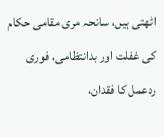اٹھتی ہیں، سانحہ مری مقامی حکام کی غفلت اور بدانتظامی، فوری ردعمل کا فقدان،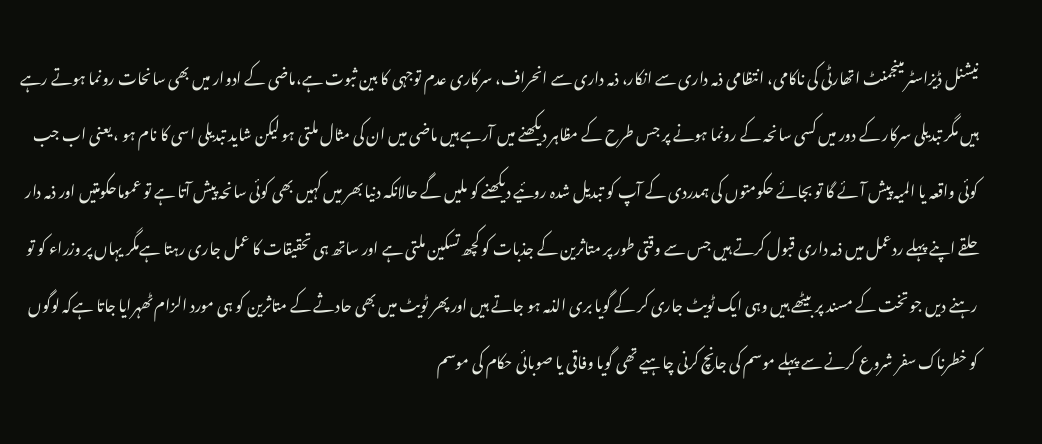نیشنل ڈیزاسٹر مینجمنٹ اتھارٹی کی ناکامی، انتظامی ذمہ داری سے انکار، ذمہ داری سے انحراف، سرکاری عدم توجہی کا بین ثبوت ہے،ماضی کے ادوار میں بھی سانحات رونما ہوتے رہے ہیں مگر تبدیلی سرکار کے دور میں کسی سانحہ کے رونما ہونے پر جس طرح کے مظاہر دیکھنے میں آرہے ہیں ماضی میں ان کی مثال ملتی ہو لیکن شاید تبدیلی اسی کا نام ہو ، یعنی اب جب کوئی واقعہ یا المیہ پیش آئے گا تو بجائے حکومتوں کی ہمدردی کے آپ کو تبدیل شدہ روئیے دیکھنے کو ملیں گے حالانکہ دنیا بھر میں کہیں بھی کوئی سانحہ پیش آتا ہے تو عموماحکومتیں اور ذمہ دار حلقے اپنے پہلے ردعمل میں ذمہ داری قبول کرتے ہیں جس سے وقتی طور پر متاثرین کے جذبات کو کچھ تسکین ملتی ہے اور ساتھ ہی تحقیقات کا عمل جاری رہتا ہےمگر یہاں پر وزراء کو تو رہنے دیں جو تخت کے مسند پر بیٹھے ہیں وہی ایک ٹویٹ جاری کر کے گویا بری الذمہ ہو جاتے ہیں اور پھر ٹویٹ میں بھی حادثے کے متاثرین کو ہی مورد الزام ٹھہرایا جاتا ہےکہ لوگوں کو خطرناک سفر شروع کرنے سے پہلے موسم کی جانچ کرنی چاہیے تھی گویا وفاقی یا صوبائی حکام کی موسم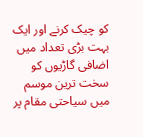کو چیک کرنے اور ایک بہت بڑی تعداد میں اضافی گاڑیوں کو سخت ترین موسم میں سیاحتی مقام پر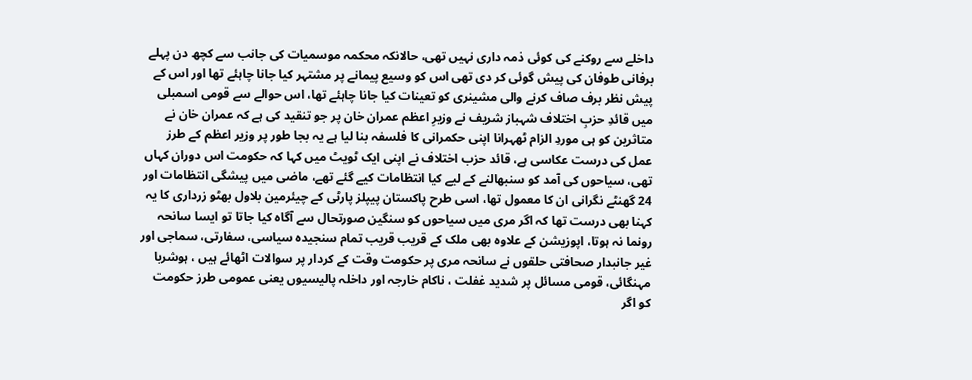داخلے سے روکنے کی کوئی ذمہ داری نہیں تھی، حالانکہ محکمہ موسمیات کی جانب سے کچھ دن پہلے برفانی طوفان کی پیش گوئی کر دی تھی اس کو وسیع پیمانے پر مشتہر کیا جانا چاہئے تھا اور اس کے پیش نظر برف صاف کرنے والی مشینری کو تعینات کیا جانا چاہئے تھا، اس حوالے سے قومی اسمبلی میں قائدِ حزبِ اختلاف شہباز شریف نے وزیرِ اعظم عمران خان پر جو تنقید کی ہے کہ عمران خان نے متاثرین کو ہی موردِ الزام ٹھہرانا اپنی حکمرانی کا فلسفہ بنا لیا ہے یہ بجا طور پر وزیر اعظم کے طرز عمل کی درست عکاسی ہے، قائد حزب اختلاف نے اپنی ایک ٹویٹ میں کہا کہ حکومت اس دوران کہاں تھی، سیاحوں کی آمد کو سنبھالنے کے لیے کیا انتظامات کیے گئے تھے، ماضی میں پیشگی انتظامات اور 24 گھنٹے نگرانی ان کا معمول تھا، اسی طرح پاکستان پیپلز پارٹی کے چیئرمین بلاول بھٹو زرداری کا یہ کہنا بھی درست تھا کہ اگر مری میں سیاحوں کو سنگین صورتحال سے آگاہ کیا جاتا تو ایسا سانحہ رونما نہ ہوتا، اپوزیشن کے علاوہ بھی ملک کے قریب قریب تمام سنجیدہ سیاسی، سفارتی، سماجی اور غیر جانبدار صحافتی حلقوں نے سانحہ مری پر حکومت وقت کے کردار پر سوالات اٹھائے ہیں ، ہوشربا مہنگائی، قومی مسائل پر شدید غفلت ، ناکام خارجہ اور داخلہ پالیسیوں یعنی عمومی طرز حکومت کو اگر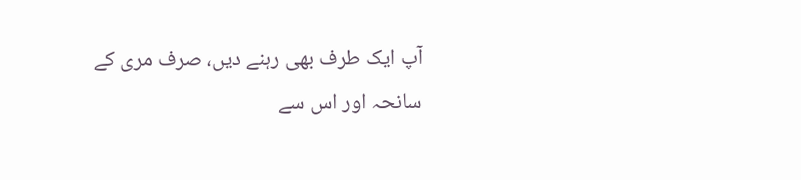آپ ایک طرف بھی رہنے دیں، صرف مری کے سانحہ اور اس سے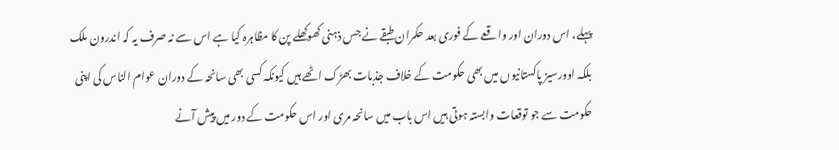پہلے، اس دوران اور واقعے کے فوری بعد حکمران طبقے نے جس ذہنی کھوکھلے پن کا مظاہرہ کیا ہے اس سے نہ صرف یہ کہ اندرون ملک بلکہ اوورسیز پاکستانیوں میں بھی حکومت کے خلاف جذبات بھڑک اٹھے ہیں کیونکہ کسی بھی سانحہ کے دوران عوام الناس کی اپنی حکومت سے جو توقعات وابستہ ہوتی ہیں اس باب میں سانحہ مری اور اس حکومت کے دور میں پیش آنے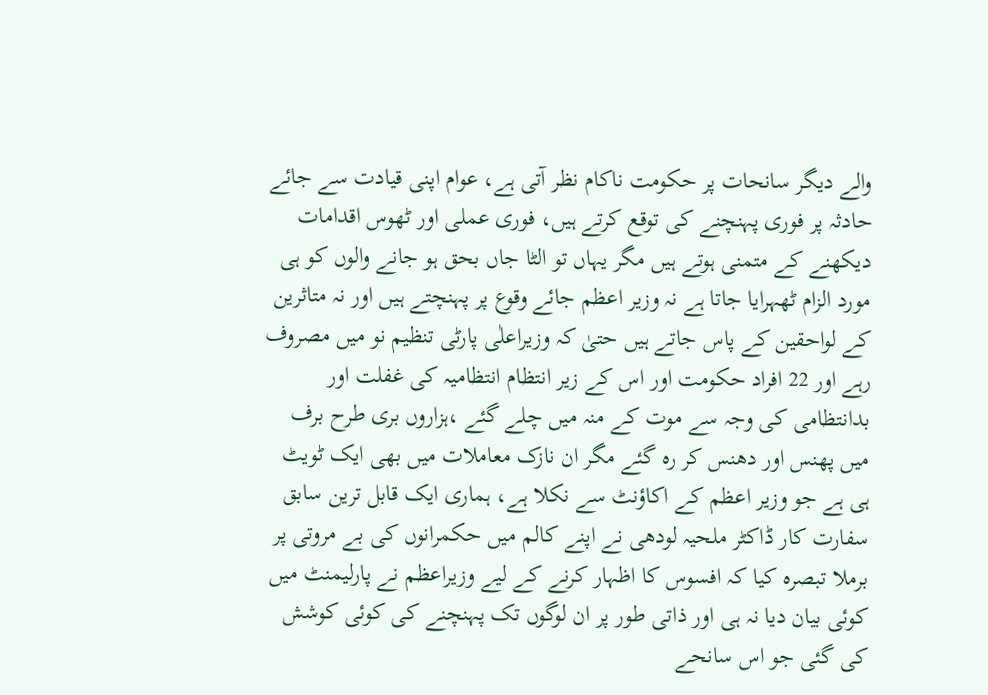والے دیگر سانحات پر حکومت ناکام نظر آتی ہے، عوام اپنی قیادت سے جائے حادثہ پر فوری پہنچنے کی توقع کرتے ہیں، فوری عملی اور ٹھوس اقدامات دیکھنے کے متمنی ہوتے ہیں مگر یہاں تو الٹا جاں بحق ہو جانے والوں کو ہی مورد الزام ٹھہرایا جاتا ہے نہ وزیر اعظم جائے وقوع پر پہنچتے ہیں اور نہ متاثرین کے لواحقین کے پاس جاتے ہیں حتیٰ کہ وزیراعلٰی پارٹی تنظیم نو میں مصروف رہے اور 22 افراد حکومت اور اس کے زیر انتظام انتظامیہ کی غفلت اور بدانتظامی کی وجہ سے موت کے منہ میں چلے گئے ،ہزاروں بری طرح برف میں پھنس اور دھنس کر رہ گئے مگر ان نازک معاملات میں بھی ایک ٹویٹ ہی ہے جو وزیر اعظم کے اکاؤنٹ سے نکلا ہے، ہماری ایک قابل ترین سابق سفارت کار ڈاکٹر ملحیہ لودھی نے اپنے کالم میں حکمرانوں کی بے مروتی پر برملا تبصرہ کیا کہ افسوس کا اظہار کرنے کے لیے وزیراعظم نے پارلیمنٹ میں کوئی بیان دیا نہ ہی اور ذاتی طور پر ان لوگوں تک پہنچنے کی کوئی کوشش کی گئی جو اس سانحے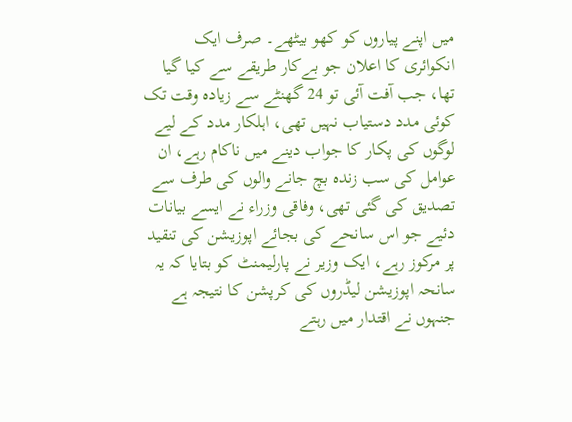میں اپنے پیاروں کو کھو بیٹھے۔ صرف ایک انکوائری کا اعلان جو بےکار طریقے سے کیا گیا تھا، جب آفت آئی تو 24 گھنٹے سے زیادہ وقت تک کوئی مدد دستیاب نہیں تھی، اہلکار مدد کے لیے لوگوں کی پکار کا جواب دینے میں ناکام رہے، ان عوامل کی سب زندہ بچ جانے والوں کی طرف سے تصدیق کی گئی تھی، وفاقی وزراء نے ایسے بیانات دئیے جو اس سانحے کی بجائے اپوزیشن کی تنقید پر مرکوز رہے، ایک وزیر نے پارلیمنٹ کو بتایا کہ یہ سانحہ اپوزیشن لیڈروں کی کرپشن کا نتیجہ ہے جنہوں نے اقتدار میں رہتے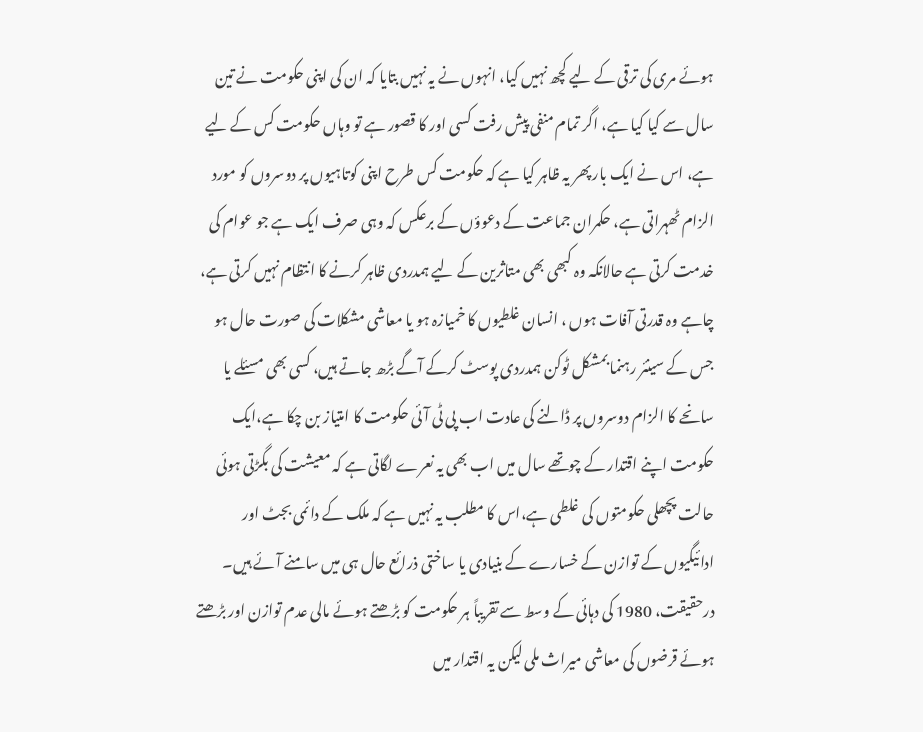ہوئے مری کی ترقی کے لیے کچھ نہیں کیا، انہوں نے یہ نہیں بتایا کہ ان کی اپنی حکومت نے تین سال سے کیا کیا ہے، اگر تمام منفی پیش رفت کسی اور کا قصور ہے تو وہاں حکومت کس کے لیے ہے، اس نے ایک بار پھر یہ ظاہر کیا ہے کہ حکومت کس طرح اپنی کوتاہیوں پر دوسروں کو مورد الزام ٹھہراتی ہے، حکمران جماعت کے دعوؤں کے برعکس کہ وہی صرف ایک ہے جو عوام کی خدمت کرتی ہے حالانکہ وہ کبھی بھی متاثرین کے لیے ہمدردی ظاہر کرنے کا انتظام نہیں کرتی ہے، چاہے وہ قدرتی آفات ہوں ، انسان غلطیوں کا خمیازہ ہو یا معاشی مشکلات کی صورت حال ہو جس کے سینئر رہنما بمشکل ٹوکن ہمدردی پوسٹ کرکے آگے بڑھ جاتے ہیں، کسی بھی مسئلے یا سانحے کا الزام دوسروں پر ڈالنے کی عادت اب پی ٹی آئی حکومت کا امتیاز بن چکا ہے،ایک حکومت اپنے اقتدار کے چوتھے سال میں اب بھی یہ نعرے لگاتی ہے کہ معیشت کی بگڑتی ہوئی حالت پچھلی حکومتوں کی غلطی ہے،اس کا مطلب یہ نہیں ہے کہ ملک کے دائمی بجٹ اور ادائیگیوں کے توازن کے خسارے کے بنیادی یا ساختی ذرائع حال ہی میں سامنے آئے ہیں۔ درحقیقت، 1980 کی دہائی کے وسط سے تقریباً ہر حکومت کو بڑھتے ہوئے مالی عدم توازن اور بڑھتے ہوئے قرضوں کی معاشی میراث ملی لیکن یہ اقتدار میں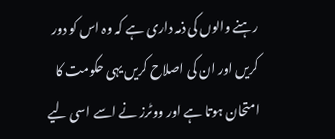رہنے والوں کی ذمہ داری ہے کہ وہ اس کو دور کریں اور ان کی اصلاح کریں یہی حکومت کا امتحان ہوتا ہے اور ووٹرز نے اسے اسی لیے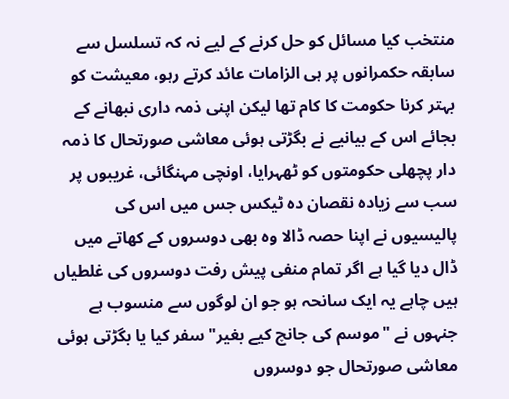منتخب کیا مسائل کو حل کرنے کے لیے نہ کہ تسلسل سے سابقہ حکمرانوں پر ہی الزامات عائد کرتے رہو، معیشت کو بہتر کرنا حکومت کا کام تھا لیکن اپنی ذمہ داری نبھانے کے بجائے اس کے بیانیے نے بگڑتی ہوئی معاشی صورتحال کا ذمہ دار پچھلی حکومتوں کو ٹھہرایا، اونچی مہنگائی، غریبوں پر سب سے زیادہ نقصان دہ ٹیکس جس میں اس کی پالیسیوں نے اپنا حصہ ڈالا وہ بھی دوسروں کے کھاتے میں ڈال دیا گیا ہے اگر تمام منفی پیش رفت دوسروں کی غلطیاں ہیں چاہے یہ ایک سانحہ ہو جو ان لوگوں سے منسوب ہے جنہوں نے "موسم کی جانچ کیے بغیر" سفر کیا یا بگڑتی ہوئی معاشی صورتحال جو دوسروں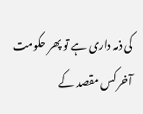کی ذمہ داری ہے تو پھر حکومت آخر کس مقصد کے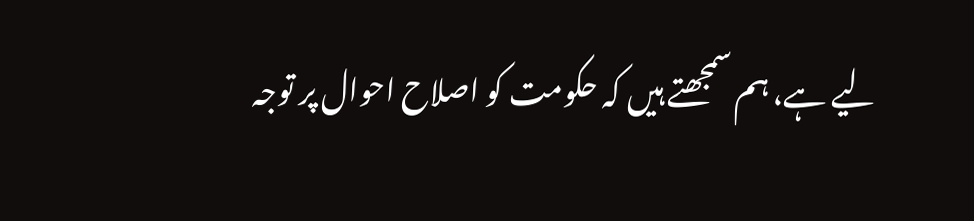لیے ہے، ہم سمجھتے ہیں کہ حکومت کو اصلاح احوال پر توجہ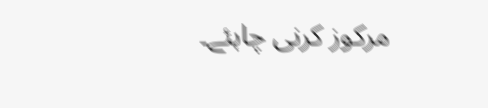مرکوز کرنی چاہئے۔